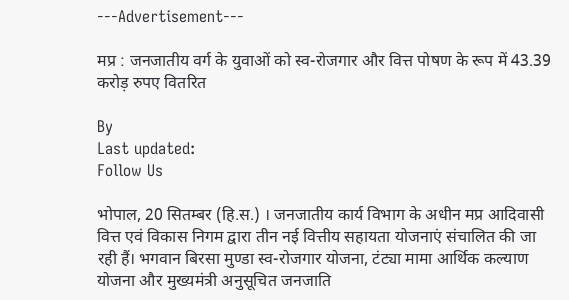---Advertisement---

मप्र : जनजातीय वर्ग के युवाओं को स्व-रोजगार और वित्त पोषण के रूप में 43.39 करोड़ रुपए वितरित

By
Last updated:
Follow Us

भोपाल, 20 सितम्बर (हि.स.) । जनजातीय कार्य विभाग के अधीन मप्र आदिवासी वित्त एवं विकास निगम द्वारा तीन नई वित्तीय सहायता योजनाएं संचालित की जा रही हैं। भगवान बिरसा मुण्डा स्व-रोजगार योजना, टंट्या मामा आर्थिक कल्याण योजना और मुख्यमंत्री अनुसूचित जनजाति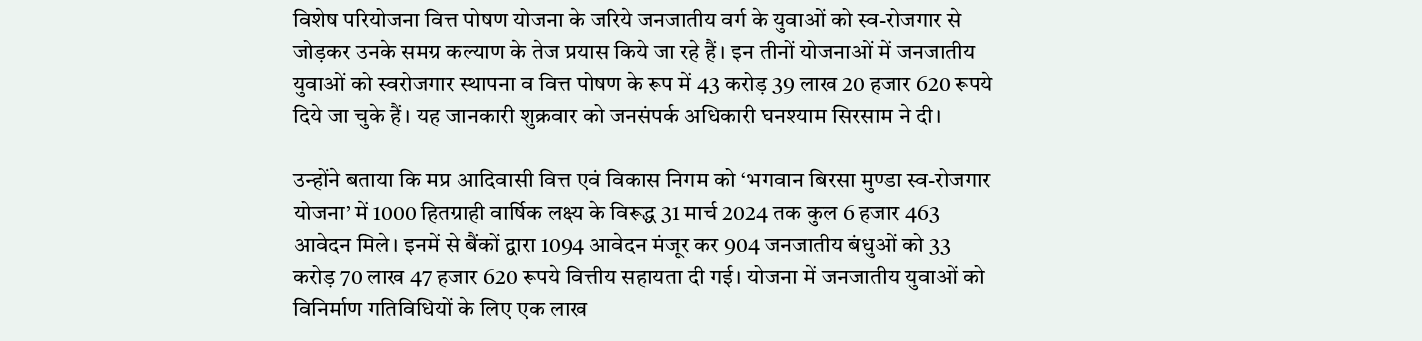विशेष परियोजना वित्त पोषण योजना के जरिये जनजातीय वर्ग के युवाओं को स्व-रोजगार से जोड़कर उनके समग्र कल्याण के तेज प्रयास किये जा रहे हैं। इन तीनों योजनाओं में जनजातीय युवाओं को स्वरोजगार स्थापना व वित्त पोषण के रूप में 43 करोड़ 39 लाख 20 हजार 620 रूपये दिये जा चुके हैं। यह जानकारी शुक्रवार को जनसंपर्क अधिकारी घनश्याम सिरसाम ने दी।

उन्‍होंने बताया कि मप्र आदिवासी वित्त एवं विकास निगम को ‘भगवान बिरसा मुण्डा स्व-रोजगार योजना’ में 1000 हितग्राही वार्षिक लक्ष्य के विरूद्ध 31 मार्च 2024 तक कुल 6 हजार 463 आवेदन मिले। इनमें से बैंकों द्वारा 1094 आवेदन मंजूर कर 904 जनजातीय बंधुओं को 33 करोड़ 70 लाख 47 हजार 620 रूपये वित्तीय सहायता दी गई। योजना में जनजातीय युवाओं को विनिर्माण गतिविधियों के लिए एक लाख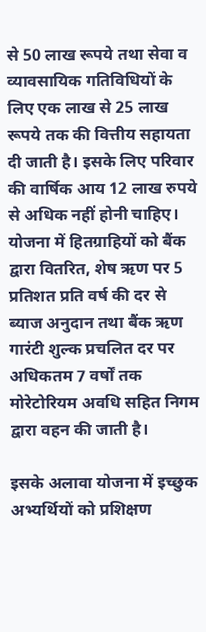से 50 लाख रूपये तथा सेवा व व्यावसायिक गतिविधियों के लिए एक लाख से 25 लाख रूपये तक की वित्तीय सहायता दी जाती है। इसके लिए परिवार की वार्षिक आय 12 लाख रुपये से अधिक नहीं होनी चाहिए। योजना में हितग्राहियों को बैंक द्वारा वितरित, शेष ऋण पर 5 प्रतिशत प्रति वर्ष की दर से ब्याज अनुदान तथा बैंक ऋण गारंटी शुल्क प्रचलित दर पर अधिकतम 7 वर्षों तक मोरेटोरियम अवधि सहित निगम द्वारा वहन की जाती है।

इसके अलावा योजना में इच्छुक अभ्यर्थियों को प्रशिक्षण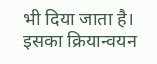भी दिया जाता है। इसका क्रियान्वयन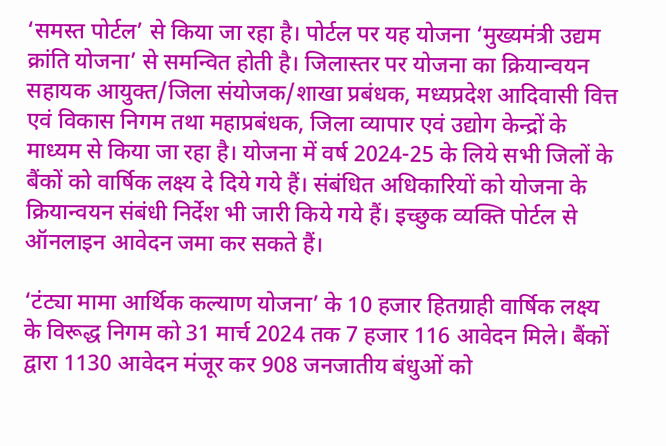‘समस्त पोर्टल’ से किया जा रहा है। पोर्टल पर यह योजना ‘मुख्यमंत्री उद्यम क्रांति योजना’ से समन्वित होती है। जिलास्तर पर योजना का क्रियान्वयन सहायक आयुक्त/जिला संयोजक/शाखा प्रबंधक, मध्यप्रदेश आदिवासी वित्त एवं विकास निगम तथा महाप्रबंधक, जिला व्यापार एवं उद्योग केन्द्रों के माध्यम से किया जा रहा है। योजना में वर्ष 2024-25 के लिये सभी जिलों के बैंकों को वार्षिक लक्ष्य दे दिये गये हैं। संबंधित अधिकारियों को योजना के क्रियान्वयन संबंधी निर्देश भी जारी किये गये हैं। इच्छुक व्यक्ति पोर्टल से ऑनलाइन आवेदन जमा कर सकते हैं।

‘टंट्या मामा आर्थिक कल्याण योजना’ के 10 हजार हितग्राही वार्षिक लक्ष्य के विरूद्ध निगम को 31 मार्च 2024 तक 7 हजार 116 आवेदन मिले। बैंकों द्वारा 1130 आवेदन मंजूर कर 908 जनजातीय बंधुओं को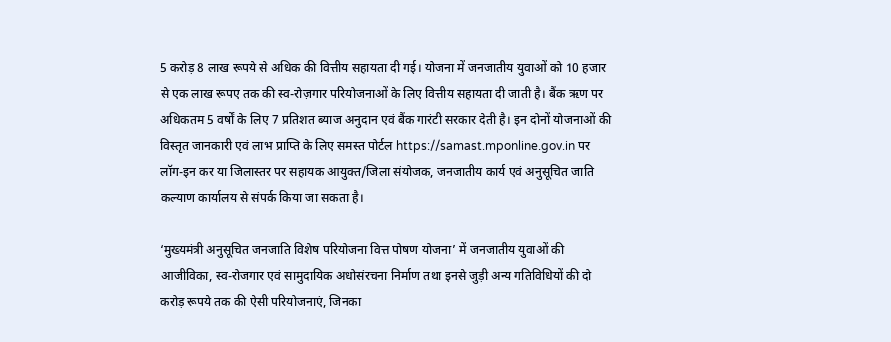5 करोड़ 8 लाख रूपये से अधिक की वित्तीय सहायता दी गई। योजना में जनजातीय युवाओं को 10 हजार से एक लाख रूपए तक की स्व-रोज़गार परियोजनाओं के लिए वित्तीय सहायता दी जाती है। बैंक ऋण पर अधिकतम 5 वर्षों के लिए 7 प्रतिशत ब्याज अनुदान एवं बैंक गारंटी सरकार देती है। इन दोनों योजनाओं की विस्तृत जानकारी एवं लाभ प्राप्ति के लिए समस्त पोर्टल https://samast.mponline.gov.in पर लॉग-इन कर या जिलास्तर पर सहायक आयुक्त/जिला संयोजक, जनजातीय कार्य एवं अनुसूचित जाति कल्याण कार्यालय से संपर्क किया जा सकता है।

‘मुख्यमंत्री अनुसूचित जनजाति विशेष परियोजना वित्त पोषण योजना’ में जनजातीय युवाओं की आजीविका, स्व-रोजगार एवं सामुदायिक अधोसंरचना निर्माण तथा इनसे जुड़ी अन्य गतिविधियों की दो करोड़ रूपये तक की ऐसी परियोजनाएं, जिनका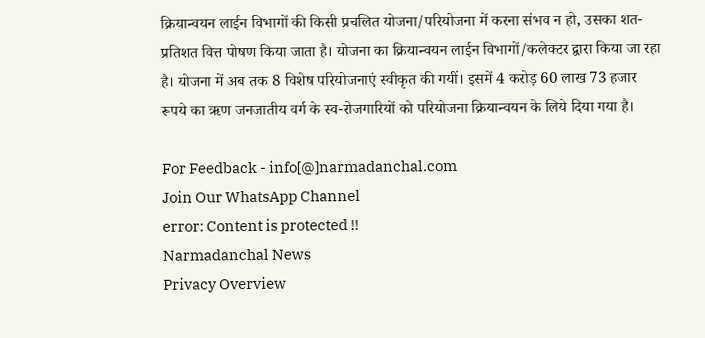क्रियान्वयन लाईन विभागों की किसी प्रचलित योजना/परियोजना में करना संभव न हो, उसका शत-प्रतिशत वित्त पोषण किया जाता है। योजना का क्रियान्वयन लाईन विभागों/कलेक्टर द्वारा किया जा रहा है। योजना में अब तक 8 विशेष परियोजनाएं स्वीकृत की गयीं। इसमें 4 करोड़ 60 लाख 73 हजार रूपये का ऋण जनजातीय वर्ग के स्व-रोजगारियों को परियोजना क्रियान्वयन के लिये दिया गया है।

For Feedback - info[@]narmadanchal.com
Join Our WhatsApp Channel
error: Content is protected !!
Narmadanchal News
Privacy Overview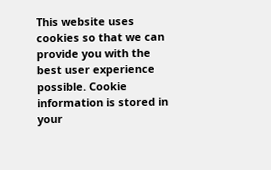This website uses cookies so that we can provide you with the best user experience possible. Cookie information is stored in your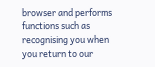browser and performs functions such as recognising you when you return to our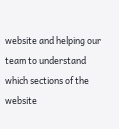website and helping our team to understand which sections of the website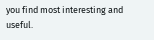you find most interesting and useful.